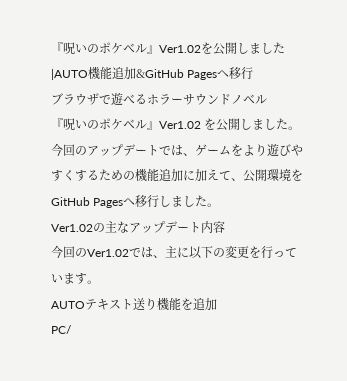『呪いのポケベル』Ver1.02を公開しました|AUTO機能追加&GitHub Pagesへ移行
ブラウザで遊べるホラーサウンドノベル
『呪いのポケベル』Ver1.02 を公開しました。
今回のアップデートでは、ゲームをより遊びやすくするための機能追加に加えて、公開環境をGitHub Pagesへ移行しました。
Ver1.02の主なアップデート内容
今回のVer1.02では、主に以下の変更を行っています。
AUTOテキスト送り機能を追加
PC/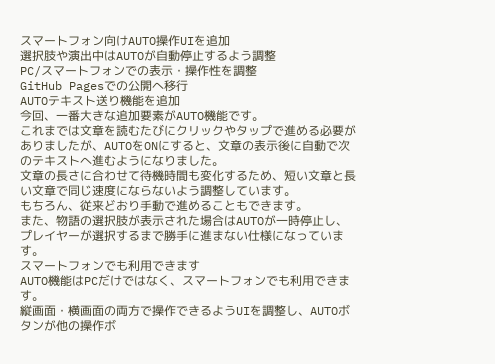スマートフォン向けAUTO操作UIを追加
選択肢や演出中はAUTOが自動停止するよう調整
PC/スマートフォンでの表示・操作性を調整
GitHub Pagesでの公開へ移行
AUTOテキスト送り機能を追加
今回、一番大きな追加要素がAUTO機能です。
これまでは文章を読むたびにクリックやタップで進める必要がありましたが、AUTOをONにすると、文章の表示後に自動で次のテキストへ進むようになりました。
文章の長さに合わせて待機時間も変化するため、短い文章と長い文章で同じ速度にならないよう調整しています。
もちろん、従来どおり手動で進めることもできます。
また、物語の選択肢が表示された場合はAUTOが一時停止し、プレイヤーが選択するまで勝手に進まない仕様になっています。
スマートフォンでも利用できます
AUTO機能はPCだけではなく、スマートフォンでも利用できます。
縦画面・横画面の両方で操作できるようUIを調整し、AUTOボタンが他の操作ボ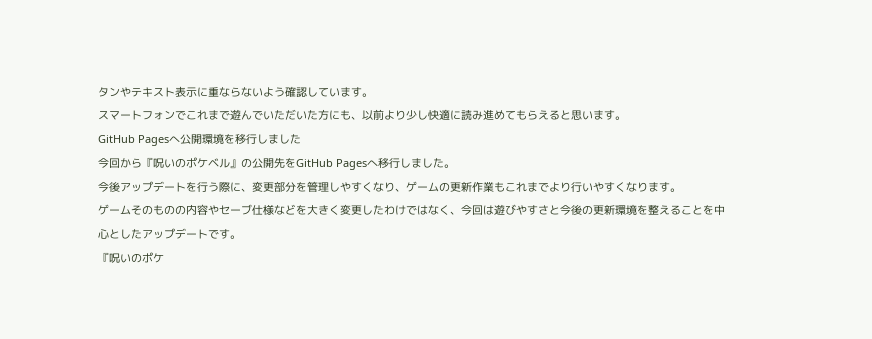タンやテキスト表示に重ならないよう確認しています。
スマートフォンでこれまで遊んでいただいた方にも、以前より少し快適に読み進めてもらえると思います。
GitHub Pagesへ公開環境を移行しました
今回から『呪いのポケベル』の公開先をGitHub Pagesへ移行しました。
今後アップデートを行う際に、変更部分を管理しやすくなり、ゲームの更新作業もこれまでより行いやすくなります。
ゲームそのものの内容やセーブ仕様などを大きく変更したわけではなく、今回は遊びやすさと今後の更新環境を整えることを中心としたアップデートです。
『呪いのポケ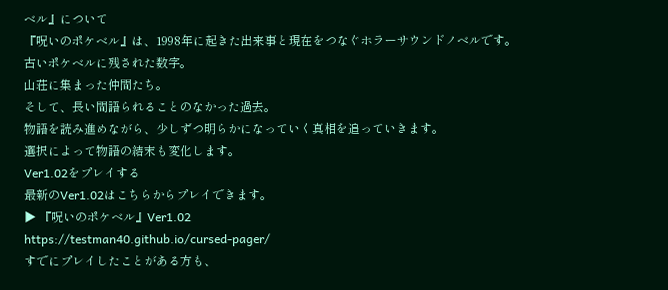ベル』について
『呪いのポケベル』は、1998年に起きた出来事と現在をつなぐホラーサウンドノベルです。
古いポケベルに残された数字。
山荘に集まった仲間たち。
そして、長い間語られることのなかった過去。
物語を読み進めながら、少しずつ明らかになっていく真相を追っていきます。
選択によって物語の結末も変化します。
Ver1.02をプレイする
最新のVer1.02はこちらからプレイできます。
▶ 『呪いのポケベル』Ver1.02
https://testman40.github.io/cursed-pager/
すでにプレイしたことがある方も、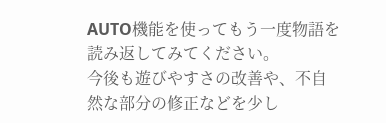AUTO機能を使ってもう一度物語を読み返してみてください。
今後も遊びやすさの改善や、不自然な部分の修正などを少し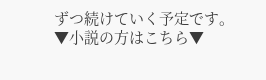ずつ続けていく予定です。
▼小説の方はこちら▼